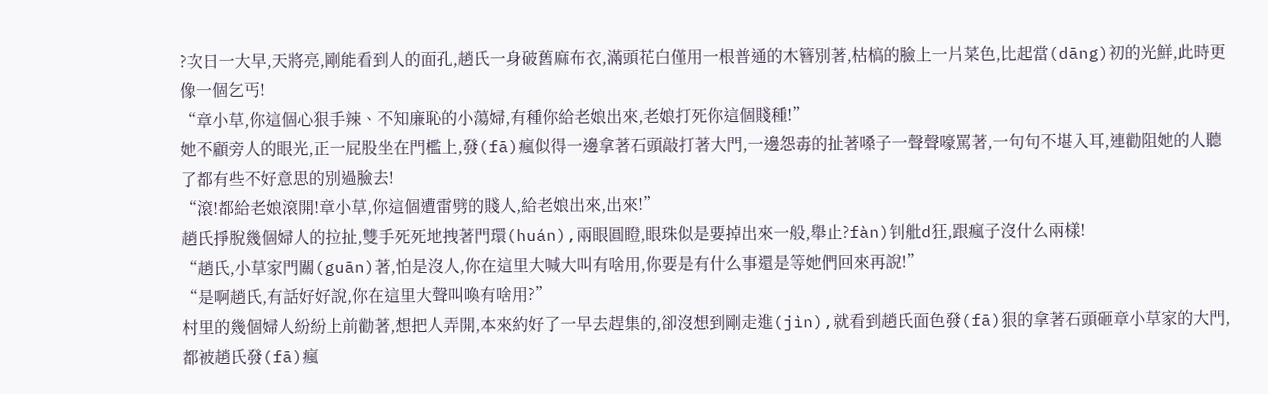?次日一大早,天將亮,剛能看到人的面孔,趙氏一身破舊麻布衣,滿頭花白僅用一根普通的木簪別著,枯槁的臉上一片菜色,比起當(dāng)初的光鮮,此時更像一個乞丐!
“章小草,你這個心狠手辣、不知廉恥的小蕩婦,有種你給老娘出來,老娘打死你這個賤種!”
她不顧旁人的眼光,正一屁股坐在門檻上,發(fā)瘋似得一邊拿著石頭敲打著大門,一邊怨毒的扯著嗓子一聲聲嚎罵著,一句句不堪入耳,連勸阻她的人聽了都有些不好意思的別過臉去!
“滾!都給老娘滾開!章小草,你這個遭雷劈的賤人,給老娘出來,出來!”
趙氏掙脫幾個婦人的拉扯,雙手死死地拽著門環(huán),兩眼圓瞪,眼珠似是要掉出來一般,舉止?fàn)钊舭d狂,跟瘋子沒什么兩樣!
“趙氏,小草家門關(guān)著,怕是沒人,你在這里大喊大叫有啥用,你要是有什么事還是等她們回來再說!”
“是啊趙氏,有話好好說,你在這里大聲叫喚有啥用?”
村里的幾個婦人紛紛上前勸著,想把人弄開,本來約好了一早去趕集的,卻沒想到剛走進(jìn),就看到趙氏面色發(fā)狠的拿著石頭砸章小草家的大門,都被趙氏發(fā)瘋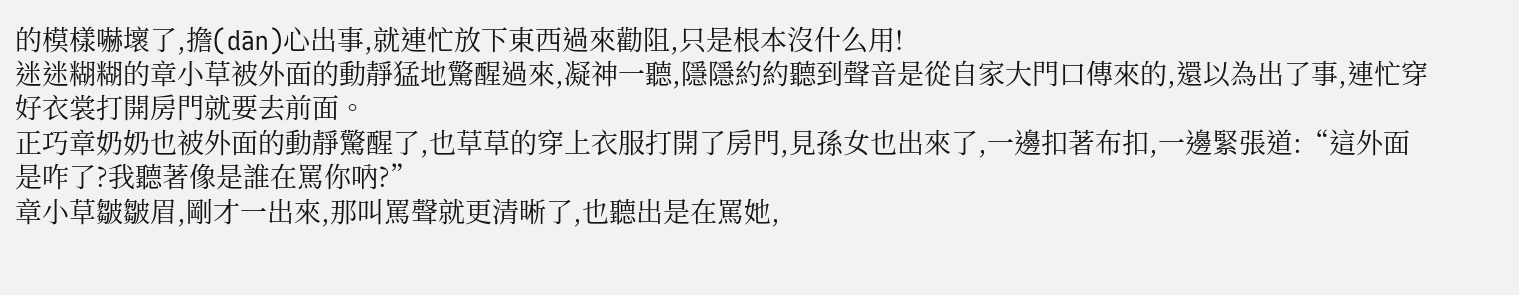的模樣嚇壞了,擔(dān)心出事,就連忙放下東西過來勸阻,只是根本沒什么用!
迷迷糊糊的章小草被外面的動靜猛地驚醒過來,凝神一聽,隱隱約約聽到聲音是從自家大門口傳來的,還以為出了事,連忙穿好衣裳打開房門就要去前面。
正巧章奶奶也被外面的動靜驚醒了,也草草的穿上衣服打開了房門,見孫女也出來了,一邊扣著布扣,一邊緊張道:“這外面是咋了?我聽著像是誰在罵你吶?”
章小草皺皺眉,剛才一出來,那叫罵聲就更清晰了,也聽出是在罵她,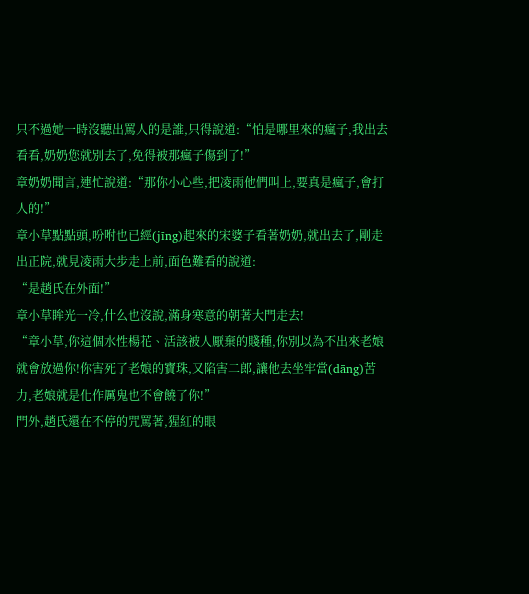只不過她一時沒聽出罵人的是誰,只得說道:“怕是哪里來的瘋子,我出去看看,奶奶您就別去了,免得被那瘋子傷到了!”
章奶奶聞言,連忙說道:“那你小心些,把凌雨他們叫上,要真是瘋子,會打人的!”
章小草點點頭,吩咐也已經(jīng)起來的宋婆子看著奶奶,就出去了,剛走出正院,就見凌雨大步走上前,面色難看的說道:
“是趙氏在外面!”
章小草眸光一冷,什么也沒說,滿身寒意的朝著大門走去!
“章小草,你這個水性楊花、活該被人厭棄的賤種,你別以為不出來老娘就會放過你!你害死了老娘的寶珠,又陷害二郎,讓他去坐牢當(dāng)苦力,老娘就是化作厲鬼也不會饒了你!”
門外,趙氏還在不停的咒罵著,猩紅的眼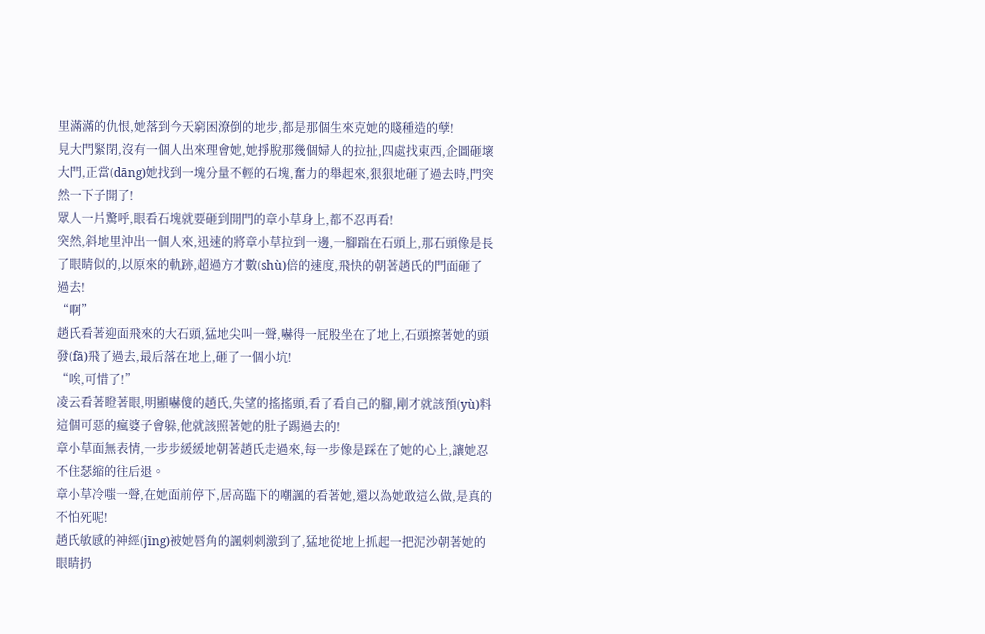里滿滿的仇恨,她落到今天窮困潦倒的地步,都是那個生來克她的賤種造的孽!
見大門緊閉,沒有一個人出來理會她,她掙脫那幾個婦人的拉扯,四處找東西,企圖砸壞大門,正當(dāng)她找到一塊分量不輕的石塊,奮力的舉起來,狠狠地砸了過去時,門突然一下子開了!
眾人一片驚呼,眼看石塊就要砸到開門的章小草身上,都不忍再看!
突然,斜地里沖出一個人來,迅速的將章小草拉到一邊,一腳踹在石頭上,那石頭像是長了眼睛似的,以原來的軌跡,超過方才數(shù)倍的速度,飛快的朝著趙氏的門面砸了過去!
“啊”
趙氏看著迎面飛來的大石頭,猛地尖叫一聲,嚇得一屁股坐在了地上,石頭擦著她的頭發(fā)飛了過去,最后落在地上,砸了一個小坑!
“唉,可惜了!”
凌云看著瞪著眼,明顯嚇傻的趙氏,失望的搖搖頭,看了看自己的腳,剛才就該預(yù)料這個可惡的瘋婆子會躲,他就該照著她的肚子踢過去的!
章小草面無表情,一步步緩緩地朝著趙氏走過來,每一步像是踩在了她的心上,讓她忍不住瑟縮的往后退。
章小草冷嗤一聲,在她面前停下,居高臨下的嘲諷的看著她,還以為她敢這么做,是真的不怕死呢!
趙氏敏感的神經(jīng)被她唇角的諷刺刺激到了,猛地從地上抓起一把泥沙朝著她的眼睛扔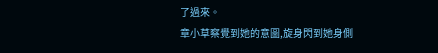了過來。
章小草察覺到她的意圖,旋身閃到她身側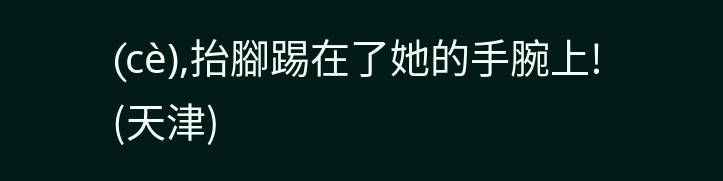(cè),抬腳踢在了她的手腕上!
(天津)